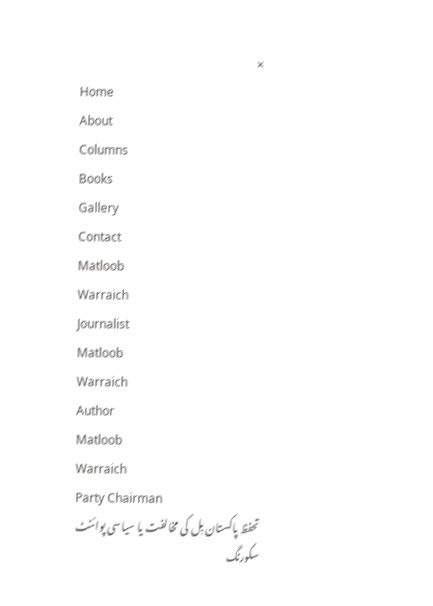×
Home
About
Columns
Books
Gallery
Contact
Matloob
Warraich
Journalist
Matloob
Warraich
Author
Matloob
Warraich
Party Chairman
تحفظ پاکستان بِل کی مخالفت یا سیاسی پوائنٹ سکورنگ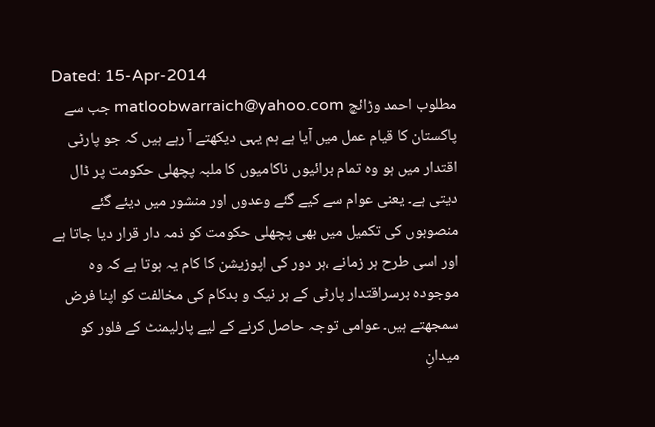Dated: 15-Apr-2014
مطلوب احمد وڑائچ matloobwarraich@yahoo.com جب سے پاکستان کا قیام عمل میں آیا ہے ہم یہی دیکھتے آ رہے ہیں کہ جو پارٹی اقتدار میں ہو وہ تمام برائیوں ناکامیوں کا ملبہ پچھلی حکومت پر ڈال دیتی ہے۔ یعنی عوام سے کیے گئے وعدوں اور منشور میں دیئے گئے منصوبوں کی تکمیل میں بھی پچھلی حکومت کو ذمہ دار قرار دیا جاتا ہے اور اسی طرح ہر زمانے ،ہر دور کی اپوزیشن کا کام یہ ہوتا ہے کہ وہ موجودہ برسراقتدار پارٹی کے ہر نیک و بدکام کی مخالفت کو اپنا فرض سمجھتے ہیں۔ عوامی توجہ حاصل کرنے کے لیے پارلیمنٹ کے فلور کو میدانِ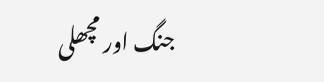جنگ اور مچھلی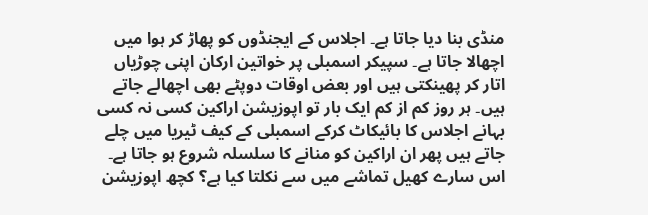منڈی بنا دیا جاتا ہے۔ اجلاس کے ایجنڈوں کو پھاڑ کر ہوا میں اچھالا جاتا ہے۔ سپیکر اسمبلی پر خواتین ارکان اپنی چوڑیاں اتار کر پھینکتی ہیں اور بعض اوقات دوپٹے بھی اچھالے جاتے ہیں۔ ہر روز کم از کم ایک بار تو اپوزیشن اراکین کسی نہ کسی بہانے اجلاس کا بائیکاٹ کرکے اسمبلی کے کیف ٹیریا میں چلے جاتے ہیں پھر ان اراکین کو منانے کا سلسلہ شروع ہو جاتا ہے۔ اس سارے کھیل تماشے میں سے نکلتا کیا ہے؟ کچھ اپوزیشن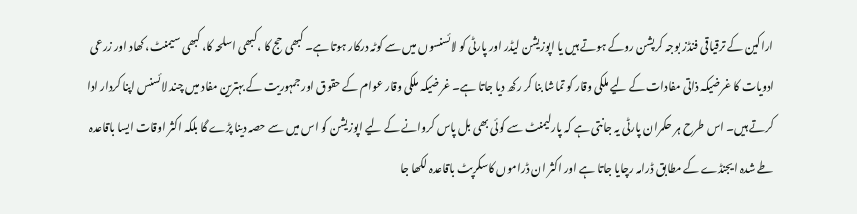اراکین کے ترقیاقی فنڈز بوجہ کرپشن روکے ہوتے ہیں یا اپوزیشن لیڈر اور پارٹی کو لائسنسوں میں سے کوٹہ درکار ہوتا ہے۔ کبھی حج کا ،کبھی اسلحہ کا، کبھی سیمنٹ، کھاد اور زرعی ادویات کا غرضیکہ ذاتی مفادات کے لیے ملکی وقار کو تماشا بنا کر رکھ دیا جاتا ہے۔ غرضیکہ ملکی وقار عوام کے حقوق اور جمہوریت کے بہترین مفاد میں چند لائسنس اپنا کردار ادا کرتے ہیں۔ اس طرح ہر حکمران پارٹی یہ جانتی ہے کہ پارلیمنٹ سے کوئی بھی بل پاس کروانے کے لیے اپوزیشن کو اس میں سے حصہ دینا پڑے گا بلکہ اکثر اوقات ایسا باقاعدہ طے شدہ ایجنڈے کے مطابق ڈرامہ رچایا جاتا ہے اور اکثر ان ڈراموں کاسکرپٹ باقاعدہ لکھا جا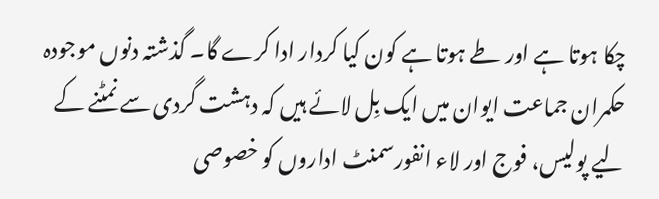چکا ہوتا ہے اور طے ہوتا ہے کون کیا کردار ادا کرے گا۔ گذشتہ دنوں موجودہ حکمران جماعت ایوان میں ایک بِل لائے ہیں کہ دہشت گردی سے نمٹنے کے لیے پولیس، فوج اور لاء انفورسمنٹ اداروں کو خصوصی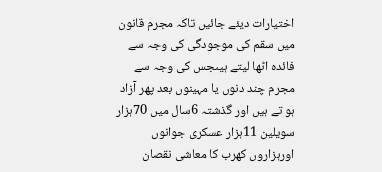اختیارات دیئے جائیں تاکہ مجرم قانون میں سقم کی موجودگی کی وجہ سے فائدہ اٹھا لیتے ہیںجس کی وجہ سے مجرم چند دنوں یا مہینوں بعد پھر آزاد ہو تے ہیں اور گذشتہ 6سال میں 70ہزار سویلین 11ہزار عسکری جوانوں اورہزاروں کھرب کا معاشی نقصان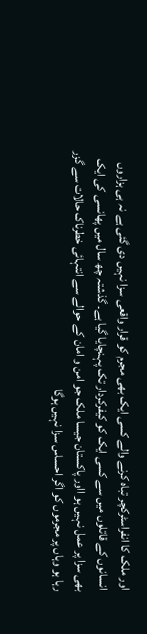اور ملک کا انفراسٹرکچر تباہ کرنے والے کسی ایک بھی مجرم کو قرار واقعی سزا نہیں دی گئی ہے نہ ہی ہزاروں انسانوں کے قاتلوں میں سے کسی ایک کو کیفرکردار تک پہنچایا گیا ہے۔ گذشتہ چھ سال میں پھانسی کی ایک بھی سزا پر عمل نہیں ہو ااور پاکستان جیسا ملک جو امن و امان کے حوالے سے انتہائی خطرناک حالات سے گزر رہا ہو وہاں پر مجرموں کو اگر احساس سزا نہیں ہوگا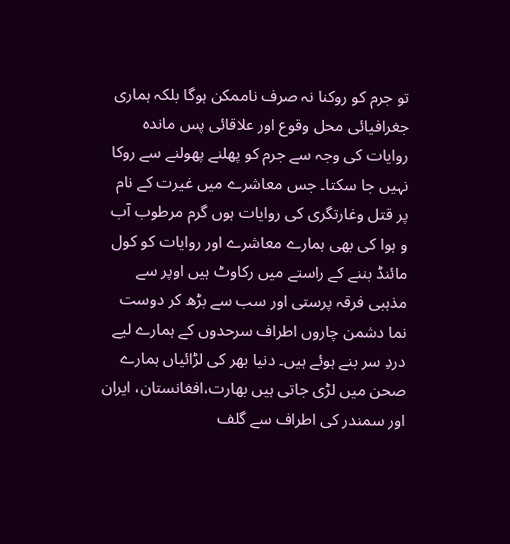تو جرم کو روکنا نہ صرف ناممکن ہوگا بلکہ ہماری جغرافیائی محل وقوع اور علاقائی پس ماندہ روایات کی وجہ سے جرم کو پھلنے پھولنے سے روکا نہیں جا سکتا۔ جس معاشرے میں غیرت کے نام پر قتل وغارتگری کی روایات ہوں گرم مرطوب آب و ہوا کی بھی ہمارے معاشرے اور روایات کو کول مائنڈ بننے کے راستے میں رکاوٹ ہیں اوپر سے مذہبی فرقہ پرستی اور سب سے بڑھ کر دوست نما دشمن چاروں اطراف سرحدوں کے ہمارے لیے دردِ سر بنے ہوئے ہیں۔ دنیا بھر کی لڑائیاں ہمارے صحن میں لڑی جاتی ہیں بھارت،افغانستان، ایران اور سمندر کی اطراف سے گلف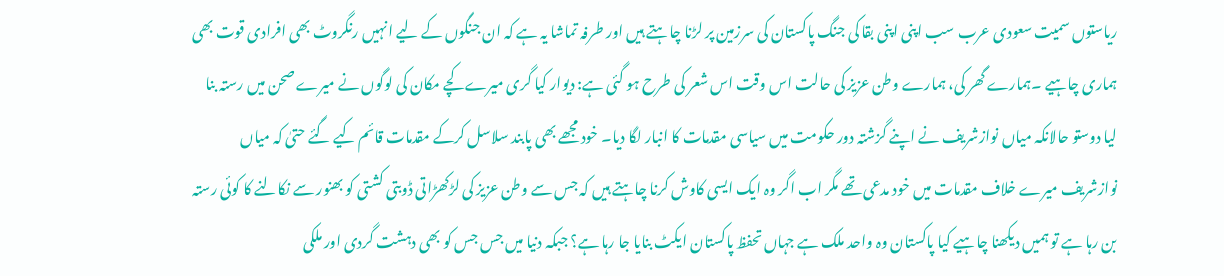ریاستوں سمیت سعودی عرب سب اپنی اپنی بقا کی جنگ پاکستان کی سرزمین پر لڑنا چاہتے ہیں اور طرفہ تماشا یہ ہے کہ ان جنگوں کے لیے انہیں رنگروٹ بھی افرادی قوت بھی ہماری چاہیے ۔ہمارے گھر کی، ہمارے وطن عزیز کی حالت اس وقت اس شعر کی طرح ہو گئی ہے: دیوار کیا گری میرے کچے مکان کی لوگوں نے میرے صحن میں رستہ بنا لیا دوستو حالانکہ میاں نوازشریف نے اپنے گزشتہ دور حکومت میں سیاسی مقدمات کا انبار لگا دیا۔ خود مجھے بھی پابند سلاسل کرکے مقدمات قائم کیے گئے حتیٰ کہ میاں نوازشریف میرے خلاف مقدمات میں خود مدعی تھے مگر اب اگر وہ ایک ایسی کاوش کرنا چاہتے ہیں کہ جس سے وطن عزیز کی لڑکھڑاتی ڈوبتی کشتی کو بھنور سے نکالنے کا کوئی رستہ بن رہا ہے تو ہمیں دیکھنا چاہیے کیا پاکستان وہ واحد ملک ہے جہاں تحفظ پاکستان ایکٹ بنایا جا رہا ہے؟ جبکہ دنیا میں جس جس کو بھی دہشت گردی اور ملکی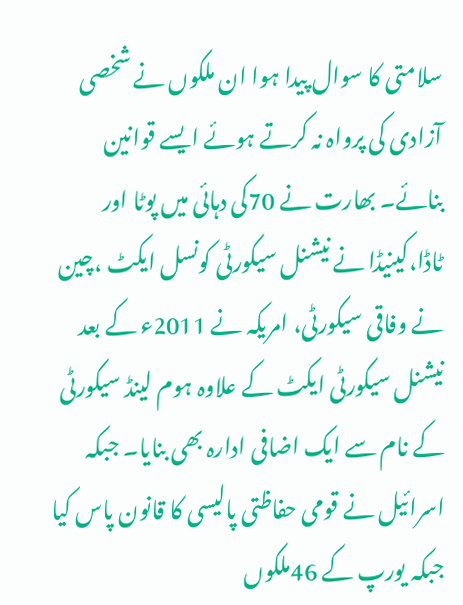سلامتی کا سوال پیدا ہوا ان ملکوں نے شخصی آزادی کی پرواہ نہ کرتے ہوئے ایسے قوانین بنائے۔ بھارت نے 70کی دہائی میں پوٹا اور ٹاڈا،کینیڈا نے نیشنل سیکورٹی کونسل ایکٹ ،چین نے وفاقی سیکورٹی، امریکہ نے 2011ء کے بعد نیشنل سیکورٹی ایکٹ کے علاوہ ہوم لینڈ سیکورٹی کے نام سے ایک اضافی ادارہ بھی بنایا۔ جبکہ اسرائیل نے قومی حفاظتی پالیسی کا قانون پاس کیا جبکہ یورپ کے 46ملکوں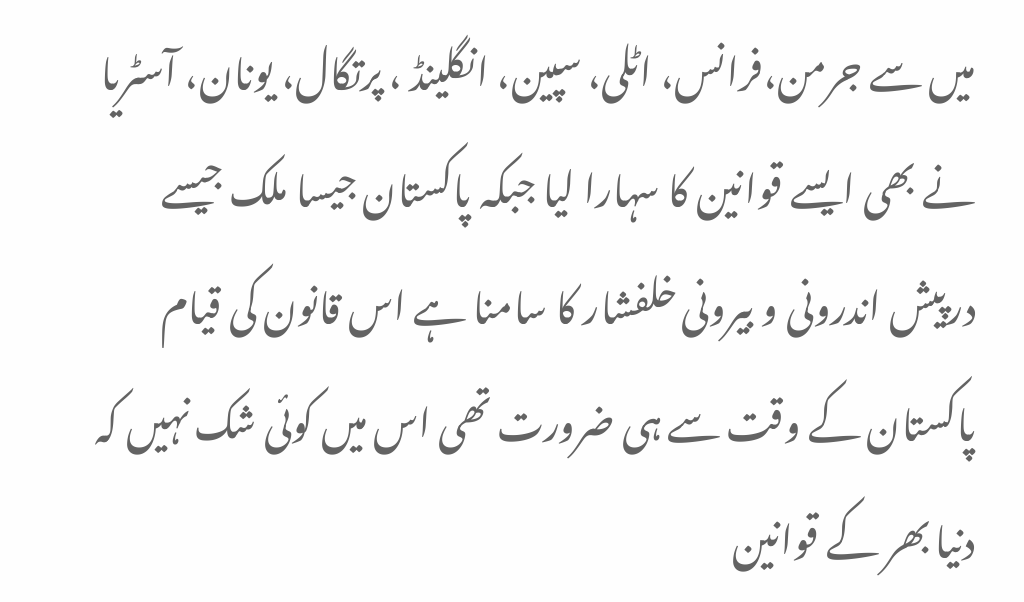میں سے جرمن،فرانس، اٹلی، سپین، انگلینڈ ، پرتگال، یونان، آسٹریا نے بھی ایسے قوانین کا سہارا لیا جبکہ پاکستان جیسا ملک جیسے درپیش اندرونی و بیرونی خلفشار کا سامنا ہے اس قانون کی قیام پاکستان کے وقت سے ہی ضرورت تھی اس میں کوئی شک نہیں کہ دنیا بھر کے قوانین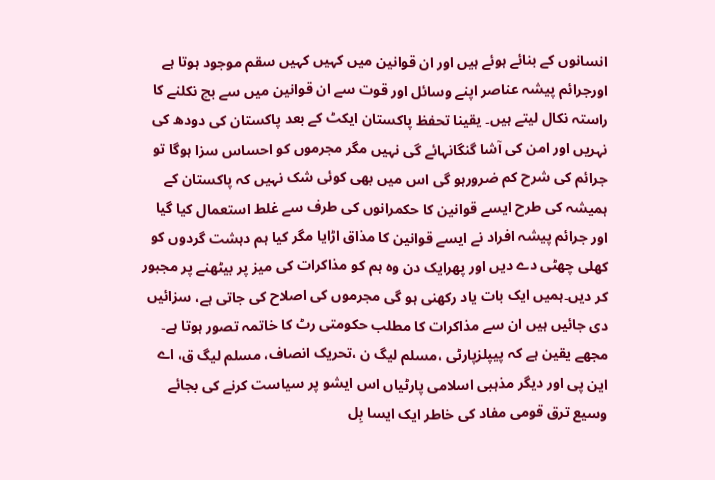انسانوں کے بنائے ہوئے ہیں اور ان قوانین میں کہیں کہیں سقم موجود ہوتا ہے اورجرائم پیشہ عناصر اپنے وسائل اور قوت سے ان قوانین میں سے بچ نکلنے کا راستہ نکال لیتے ہیں۔ یقینا تحفظ پاکستان ایکٹ کے بعد پاکستان کی دودھ کی نہریں اور امن کی آشا گنگانہائے گی نہیں مگر مجرموں کو احساس سزا ہوگا تو جرائم کی شرح کم ضرورہو گی اس میں بھی کوئی شک نہیں کہ پاکستان کے ہمیشہ کی طرح ایسے قوانین کا حکمرانوں کی طرف سے غلط استعمال کیا گیا اور جرائم پیشہ افراد نے ایسے قوانین کا مذاق اڑایا مگر کیا ہم دہشت گردوں کو کھلی چھٹی دے دیں اور پھرایک دن وہ ہم کو مذاکرات کی میز پر بیٹھنے پر مجبور کر دیں۔ہمیں ایک بات یاد رکھنی ہو گی مجرموں کی اصلاح کی جاتی ہے، سزائیں دی جائیں ہیں ان سے مذاکرات کا مطلب حکومتی رٹ کا خاتمہ تصور ہوتا ہے۔ مجھے یقین ہے کہ پیپلزپارٹی ،مسلم لیگ ن ،تحریک انصاف، مسلم لیگ ق، اے این پی اور دیگر مذہبی اسلامی پارٹیاں اس ایشو پر سیاست کرنے کی بجائے وسیع ترق قومی مفاد کی خاطر ایک ایسا بِل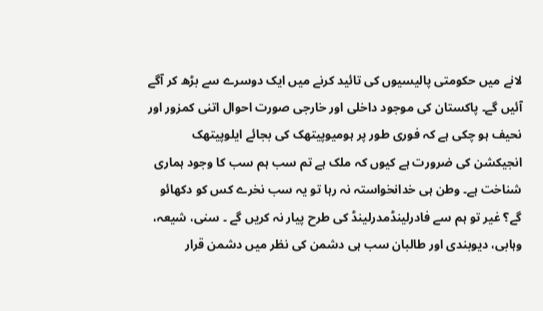لانے میں حکومتی پالیسیوں کی تائید کرنے میں ایک دوسرے سے بڑھ کر آگے آئیں گے۔ پاکستان کی موجود داخلی اور خارجی صورت احوال اتنی کمزور اور نحیف ہو چکی ہے کہ فوری طور پر ہومیوپیتھک کی بجائے ایلوپیتھک انجیکشن کی ضرورت ہے کیوں کہ ملک ہے تم سب ہم سب کا وجود ہماری شناخت ہے۔ وطن ہی خدانخواستہ نہ رہا تو یہ سب نخرے کس کو دکھائو گے؟ غیر تو ہم سے فادرلینڈمدرلینڈ کی طرح پیار نہ کریں گے ۔ سنی، شیعہ، وہابی، دیوبندی اور طالبان سب ہی دشمن کی نظر میں دشمن قرار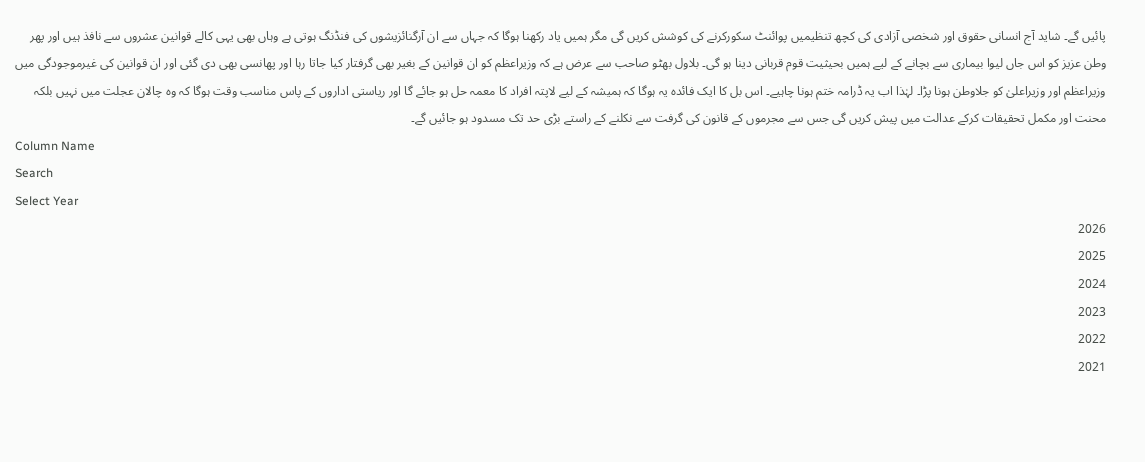پائیں گے۔ شاید آج انسانی حقوق اور شخصی آزادی کی کچھ تنظیمیں پوائنٹ سکورکرنے کی کوشش کریں گی مگر ہمیں یاد رکھنا ہوگا کہ جہاں سے ان آرگنائزیشوں کی فنڈنگ ہوتی ہے وہاں بھی یہی کالے قوانین عشروں سے نافذ ہیں اور پھر وطن عزیز کو اس جاں لیوا بیماری سے بچانے کے لیے ہمیں بحیثیت قوم قربانی دینا ہو گی۔ بلاول بھٹو صاحب سے عرض ہے کہ وزیراعظم کو ان قوانین کے بغیر بھی گرفتار کیا جاتا رہا اور پھانسی بھی دی گئی اور ان قوانین کی غیرموجودگی میں وزیراعظم اور وزیراعلیٰ کو جلاوطن ہونا پڑا۔ لہٰذا اب یہ ڈرامہ ختم ہونا چاہیے۔ اس بل کا ایک فائدہ یہ ہوگا کہ ہمیشہ کے لیے لاپتہ افراد کا معمہ حل ہو جائے گا اور ریاستی اداروں کے پاس مناسب وقت ہوگا کہ وہ چالان عجلت میں نہیں بلکہ محنت اور مکمل تحقیقات کرکے عدالت میں پیش کریں گی جس سے مجرموں کے قانون کی گرفت سے نکلنے کے راستے بڑی حد تک مسدود ہو جائیں گے۔
Column Name
Search
Select Year
2026
2025
2024
2023
2022
2021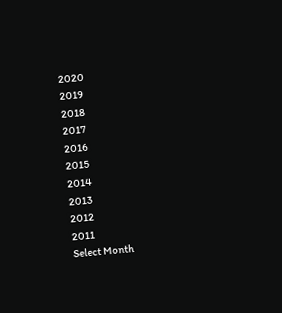2020
2019
2018
2017
2016
2015
2014
2013
2012
2011
Select Month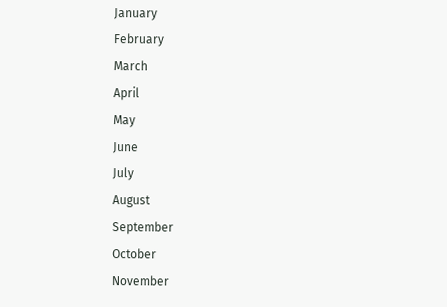January
February
March
April
May
June
July
August
September
October
November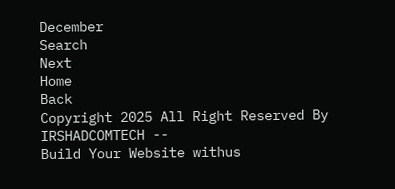December
Search
Next
Home
Back
Copyright 2025 All Right Reserved By IRSHADCOMTECH --
Build Your Website withus